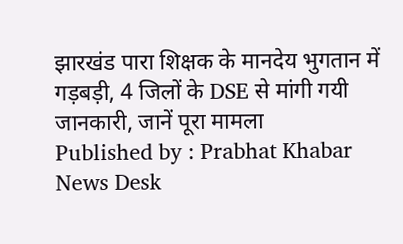झारखंड पारा शिक्षक के मानदेय भुगतान में गड़बड़ी, 4 जिलों के DSE से मांगी गयी जानकारी, जानें पूरा मामला
Published by : Prabhat Khabar News Desk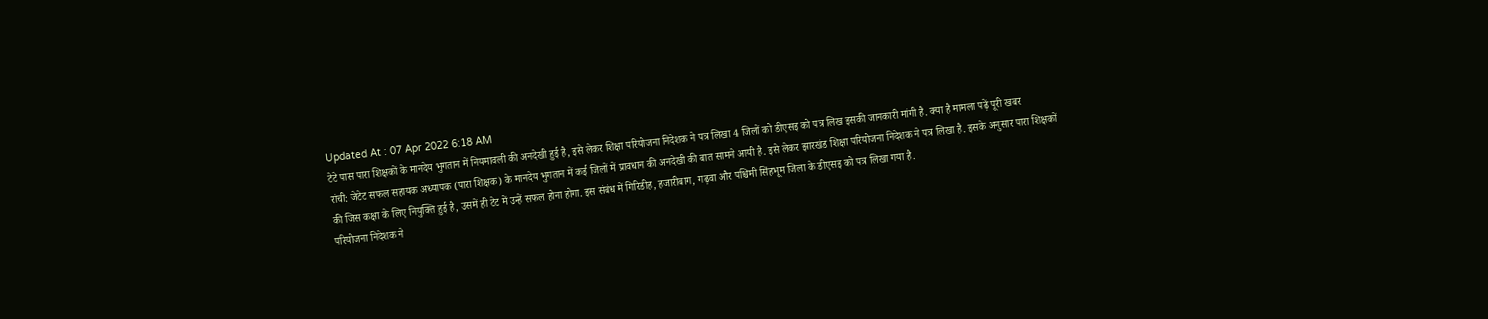Updated At : 07 Apr 2022 6:18 AM
टेटे पास पारा शिक्षकों के मानदेय भुगतान में नियमावली की अनदेखी हुई है, इसे लेकर शिक्षा परियोजना निदेशक ने पत्र लिखा 4 जिलों को डीएसइ को पत्र लिख इसकी जानकारी मांगी है. क्या है मामला पढ़ें पूरी खबर
रांची: जेटेट सफल सहायक अध्यापक (पारा शिक्षक) के मानदेय भुगतान में कई जिलों में प्रावधान की अनदेखी की बात सामने आयी है. इसे लेकर झारखंड शिक्षा परियोजना निदेशक ने पत्र लिखा है. इसके अनुसार पारा शिक्षकों की जिस कक्षा के लिए नियुक्ति हुई है, उसमें ही टेट में उन्हें सफल होना होगा. इस संबंध में गिरिडीह, हजारीबाग, गढ़वा और पश्चिमी सिंहभूम जिला के डीएसइ को पत्र लिखा गया है.
परियोजना निदेशक ने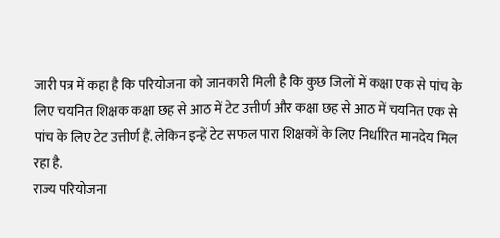जारी पत्र में कहा है कि परियोजना को जानकारी मिली है कि कुछ जिलों में कक्षा एक से पांच के लिए चयनित शिक्षक कक्षा छह से आठ में टेट उत्तीर्ण और कक्षा छह से आठ में चयनित एक से पांच के लिए टेट उत्तीर्ण हैं. लेकिन इन्हें टेट सफल पारा शिक्षकों के लिए निर्धारित मानदेय मिल रहा है.
राज्य परियोजना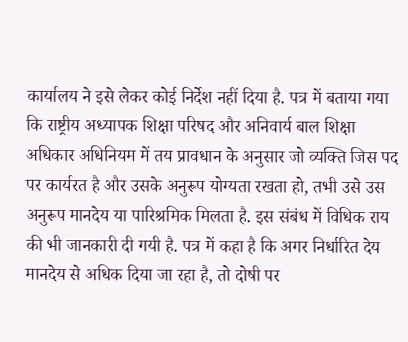कार्यालय ने इसे लेकर कोई निर्देश नहीं दिया है. पत्र में बताया गया कि राष्ट्रीय अध्यापक शिक्षा परिषद और अनिवार्य बाल शिक्षा अधिकार अधिनियम में तय प्रावधान के अनुसार जो व्यक्ति जिस पद पर कार्यरत है और उसके अनुरूप योग्यता रखता हो, तभी उसे उस अनुरूप मानदेय या पारिश्रमिक मिलता है. इस संबंध में विधिक राय की भी जानकारी दी गयी है. पत्र में कहा है कि अगर निर्धारित देय मानदेय से अधिक दिया जा रहा है, तो दोषी पर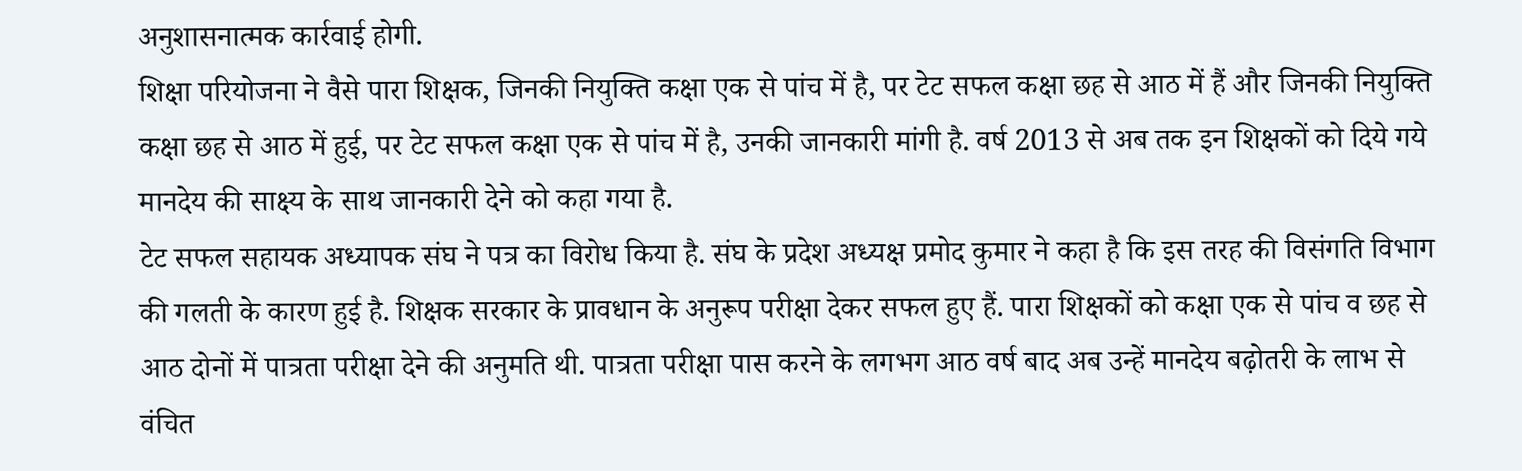अनुशासनात्मक कार्रवाई होगी.
शिक्षा परियोजना ने वैसे पारा शिक्षक, जिनकी नियुक्ति कक्षा एक से पांच में है, पर टेट सफल कक्षा छह से आठ में हैं और जिनकी नियुक्ति कक्षा छह से आठ में हुई, पर टेट सफल कक्षा एक से पांच में है, उनकी जानकारी मांगी है. वर्ष 2013 से अब तक इन शिक्षकों को दिये गये मानदेय की साक्ष्य के साथ जानकारी देने को कहा गया है.
टेट सफल सहायक अध्यापक संघ ने पत्र का विरोध किया है. संघ के प्रदेश अध्यक्ष प्रमोद कुमार ने कहा है कि इस तरह की विसंगति विभाग की गलती के कारण हुई है. शिक्षक सरकार के प्रावधान के अनुरूप परीक्षा देकर सफल हुए हैं. पारा शिक्षकों को कक्षा एक से पांच व छह से आठ दोनों में पात्रता परीक्षा देने की अनुमति थी. पात्रता परीक्षा पास करने के लगभग आठ वर्ष बाद अब उन्हें मानदेय बढ़ोतरी के लाभ से वंचित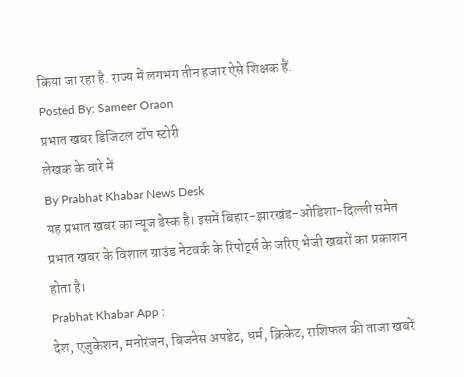किया जा रहा है. राज्य में लगभग तीन हजार ऐसे शिक्षक हैं.
Posted By: Sameer Oraon
प्रभात खबर डिजिटल टॉप स्टोरी
लेखक के बारे में
By Prabhat Khabar News Desk
यह प्रभात खबर का न्यूज डेस्क है। इसमें बिहार-झारखंड-ओडिशा-दिल्ली समेत प्रभात खबर के विशाल ग्राउंड नेटवर्क के रिपोर्ट्स के जरिए भेजी खबरों का प्रकाशन होता है।
Prabhat Khabar App :
देश, एजुकेशन, मनोरंजन, बिजनेस अपडेट, धर्म, क्रिकेट, राशिफल की ताजा खबरें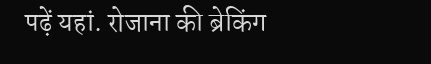पढ़ें यहां. रोजाना की ब्रेकिंग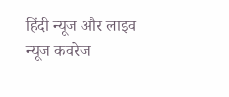हिंदी न्यूज और लाइव न्यूज कवरेज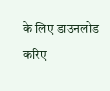के लिए डाउनलोड करिए